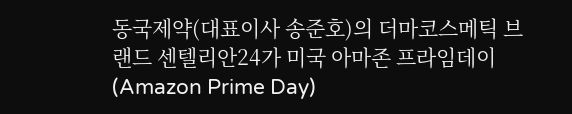동국제약(대표이사 송준호)의 더마코스메틱 브랜드 센텔리안24가 미국 아마존 프라임데이(Amazon Prime Day)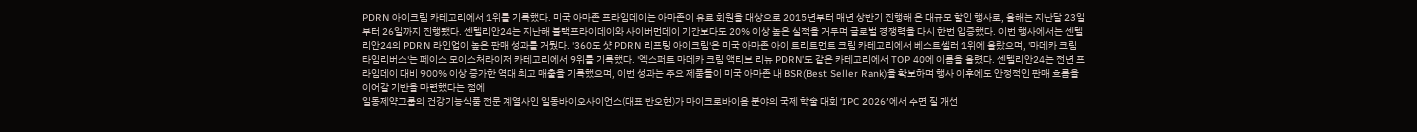PDRN 아이크림 카테고리에서 1위를 기록했다. 미국 아마존 프라임데이는 아마존이 유료 회원을 대상으로 2015년부터 매년 상반기 진행해 온 대규모 할인 행사로, 올해는 지난달 23일부터 26일까지 진행됐다. 센텔리안24는 지난해 블랙프라이데이와 사이버먼데이 기간보다도 20% 이상 높은 실적을 거두며 글로벌 경쟁력을 다시 한번 입증했다. 이번 행사에서는 센텔리안24의 PDRN 라인업이 높은 판매 성과를 거뒀다. '360도 샷 PDRN 리프팅 아이크림'은 미국 아마존 아이 트리트먼트 크림 카테고리에서 베스트셀러 1위에 올랐으며, '마데카 크림 타임리버스'는 페이스 모이스처라이저 카테고리에서 9위를 기록했다. '엑스퍼트 마데카 크림 액티브 리뉴 PDRN'도 같은 카테고리에서 TOP 40에 이름을 올렸다. 센텔리안24는 전년 프라임데이 대비 900% 이상 증가한 역대 최고 매출을 기록했으며, 이번 성과는 주요 제품들이 미국 아마존 내 BSR(Best Seller Rank)을 확보하며 행사 이후에도 안정적인 판매 흐름을 이어갈 기반을 마련했다는 점에
일동제약그룹의 건강기능식품 전문 계열사인 일동바이오사이언스(대표 반오현)가 마이크로바이옴 분야의 국제 학술 대회 ‘IPC 2026’에서 수면 질 개선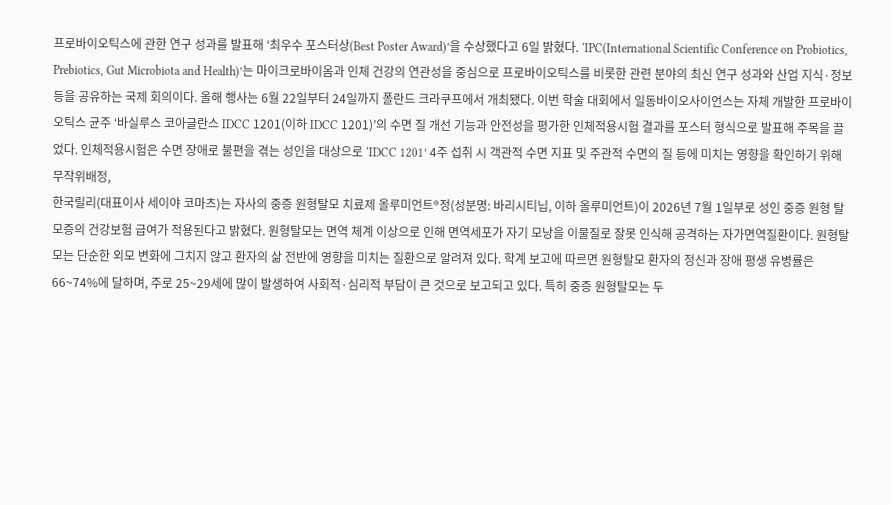프로바이오틱스에 관한 연구 성과를 발표해 ‘최우수 포스터상(Best Poster Award)’을 수상했다고 6일 밝혔다. ‘IPC(International Scientific Conference on Probiotics, Prebiotics, Gut Microbiota and Health)’는 마이크로바이옴과 인체 건강의 연관성을 중심으로 프로바이오틱스를 비롯한 관련 분야의 최신 연구 성과와 산업 지식·정보 등을 공유하는 국제 회의이다. 올해 행사는 6월 22일부터 24일까지 폴란드 크라쿠프에서 개최됐다. 이번 학술 대회에서 일동바이오사이언스는 자체 개발한 프로바이오틱스 균주 ‘바실루스 코아글란스 IDCC 1201(이하 IDCC 1201)’의 수면 질 개선 기능과 안전성을 평가한 인체적용시험 결과를 포스터 형식으로 발표해 주목을 끌었다. 인체적용시험은 수면 장애로 불편을 겪는 성인을 대상으로 ‘IDCC 1201’ 4주 섭취 시 객관적 수면 지표 및 주관적 수면의 질 등에 미치는 영향을 확인하기 위해 무작위배정,
한국릴리(대표이사 세이야 코마츠)는 자사의 중증 원형탈모 치료제 올루미언트®정(성분명: 바리시티닙, 이하 올루미언트)이 2026년 7월 1일부로 성인 중증 원형 탈모증의 건강보험 급여가 적용된다고 밝혔다. 원형탈모는 면역 체계 이상으로 인해 면역세포가 자기 모낭을 이물질로 잘못 인식해 공격하는 자가면역질환이다. 원형탈모는 단순한 외모 변화에 그치지 않고 환자의 삶 전반에 영향을 미치는 질환으로 알려져 있다. 학계 보고에 따르면 원형탈모 환자의 정신과 장애 평생 유병률은 66~74%에 달하며, 주로 25~29세에 많이 발생하여 사회적·심리적 부담이 큰 것으로 보고되고 있다. 특히 중증 원형탈모는 두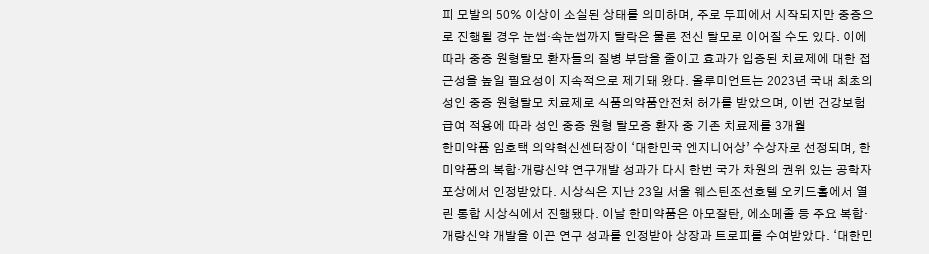피 모발의 50% 이상이 소실된 상태를 의미하며, 주로 두피에서 시작되지만 중증으로 진행될 경우 눈썹·속눈썹까지 탈락은 물론 전신 탈모로 이어질 수도 있다. 이에 따라 중증 원형탈모 환자들의 질병 부담을 줄이고 효과가 입증된 치료제에 대한 접근성을 높일 필요성이 지속적으로 제기돼 왔다. 올루미언트는 2023년 국내 최초의 성인 중증 원형탈모 치료제로 식품의약품안전처 허가를 받았으며, 이번 건강보험 급여 적용에 따라 성인 중증 원형 탈모증 환자 중 기존 치료제를 3개월
한미약품 임호택 의약혁신센터장이 ‘대한민국 엔지니어상’ 수상자로 선정되며, 한미약품의 복합·개량신약 연구개발 성과가 다시 한번 국가 차원의 권위 있는 공학자 포상에서 인정받았다. 시상식은 지난 23일 서울 웨스틴조선호텔 오키드홀에서 열린 통합 시상식에서 진행됐다. 이날 한미약품은 아모잘탄, 에소메졸 등 주요 복합·개량신약 개발을 이끈 연구 성과를 인정받아 상장과 트로피를 수여받았다. ‘대한민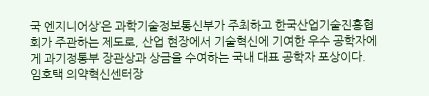국 엔지니어상’은 과학기술정보통신부가 주최하고 한국산업기술진흥협회가 주관하는 제도로, 산업 현장에서 기술혁신에 기여한 우수 공학자에게 과기정통부 장관상과 상금을 수여하는 국내 대표 공학자 포상이다. 임호택 의약혁신센터장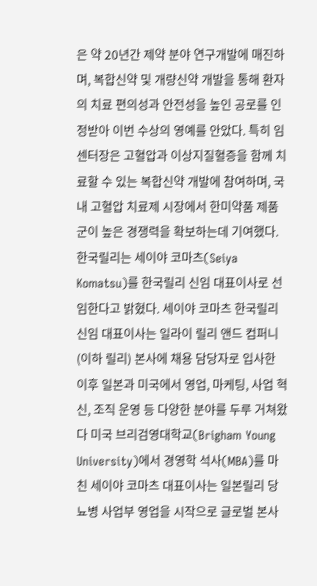은 약 20년간 제약 분야 연구개발에 매진하며, 복합신약 및 개량신약 개발을 통해 환자의 치료 편의성과 안전성을 높인 공로를 인정받아 이번 수상의 영예를 안았다. 특히 임 센터장은 고혈압과 이상지질혈증을 함께 치료할 수 있는 복합신약 개발에 참여하며, 국내 고혈압 치료제 시장에서 한미약품 제품군이 높은 경쟁력을 확보하는데 기여했다.
한국릴리는 세이야 코마츠(Seiya Komatsu)를 한국릴리 신임 대표이사로 선임한다고 밝혔다. 세이야 코마츠 한국릴리 신임 대표이사는 일라이 릴리 앤드 컴퍼니(이하 릴리) 본사에 채용 담당자로 입사한 이후 일본과 미국에서 영업, 마케팅, 사업 혁신, 조직 운영 등 다양한 분야를 두루 거쳐왔다 미국 브리검영대학교(Brigham Young University)에서 경영학 석사(MBA)를 마친 세이야 코마츠 대표이사는 일본릴리 당뇨병 사업부 영업을 시작으로 글로벌 본사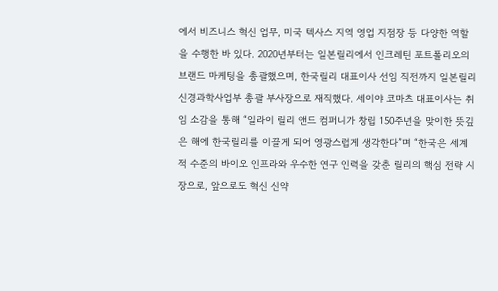에서 비즈니스 혁신 업무, 미국 텍사스 지역 영업 지점장 등 다양한 역할을 수행한 바 있다. 2020년부터는 일본릴리에서 인크레틴 포트폴리오의 브랜드 마케팅을 총괄했으며, 한국릴리 대표이사 선임 직전까지 일본릴리 신경과학사업부 총괄 부사장으로 재직했다. 세이야 코마츠 대표이사는 취임 소감을 통해 “일라이 릴리 앤드 컴퍼니가 창립 150주년을 맞이한 뜻깊은 해에 한국릴리를 이끌게 되어 영광스럽게 생각한다”며 “한국은 세계적 수준의 바이오 인프라와 우수한 연구 인력을 갖춘 릴리의 핵심 전략 시장으로, 앞으로도 혁신 신약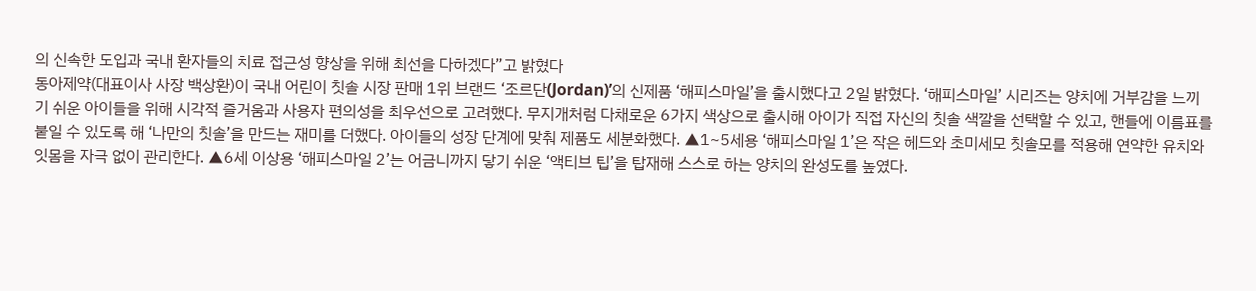의 신속한 도입과 국내 환자들의 치료 접근성 향상을 위해 최선을 다하겠다”고 밝혔다
동아제약(대표이사 사장 백상환)이 국내 어린이 칫솔 시장 판매 1위 브랜드 ‘조르단(Jordan)’의 신제품 ‘해피스마일’을 출시했다고 2일 밝혔다. ‘해피스마일’ 시리즈는 양치에 거부감을 느끼기 쉬운 아이들을 위해 시각적 즐거움과 사용자 편의성을 최우선으로 고려했다. 무지개처럼 다채로운 6가지 색상으로 출시해 아이가 직접 자신의 칫솔 색깔을 선택할 수 있고, 핸들에 이름표를 붙일 수 있도록 해 ‘나만의 칫솔’을 만드는 재미를 더했다. 아이들의 성장 단계에 맞춰 제품도 세분화했다. ▲1~5세용 ‘해피스마일 1’은 작은 헤드와 초미세모 칫솔모를 적용해 연약한 유치와 잇몸을 자극 없이 관리한다. ▲6세 이상용 ‘해피스마일 2’는 어금니까지 닿기 쉬운 ‘액티브 팁’을 탑재해 스스로 하는 양치의 완성도를 높였다.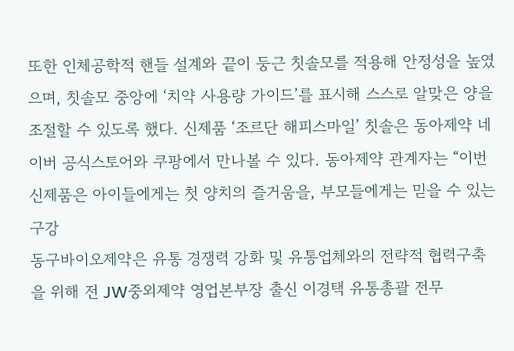또한 인체공학적 핸들 설계와 끝이 둥근 칫솔모를 적용해 안정성을 높였으며, 칫솔모 중앙에 ‘치약 사용량 가이드’를 표시해 스스로 알맞은 양을 조절할 수 있도록 했다. 신제품 ‘조르단 해피스마일’ 칫솔은 동아제약 네이버 공식스토어와 쿠팡에서 만나볼 수 있다. 동아제약 관계자는 “이번 신제품은 아이들에게는 첫 양치의 즐거움을, 부모들에게는 믿을 수 있는 구강
동구바이오제약은 유통 경쟁력 강화 및 유통업체와의 전략적 협력구축을 위해 전 JW중외제약 영업본부장 출신 이경택 유통총괄 전무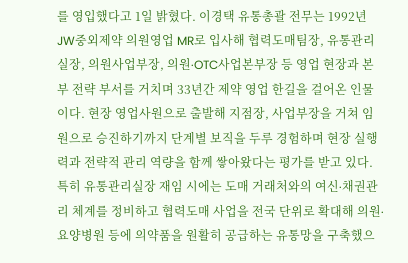를 영입했다고 1일 밝혔다. 이경택 유통총괄 전무는 1992년 JW중외제약 의원영업 MR로 입사해 협력도매팀장, 유통관리실장, 의원사업부장, 의원∙OTC사업본부장 등 영업 현장과 본부 전략 부서를 거치며 33년간 제약 영업 한길을 걸어온 인물이다. 현장 영업사원으로 출발해 지점장, 사업부장을 거쳐 임원으로 승진하기까지 단계별 보직을 두루 경험하며 현장 실행력과 전략적 관리 역량을 함께 쌓아왔다는 평가를 받고 있다. 특히 유통관리실장 재임 시에는 도매 거래처와의 여신∙채권관리 체계를 정비하고 협력도매 사업을 전국 단위로 확대해 의원∙요양병원 등에 의약품을 원활히 공급하는 유통망을 구축했으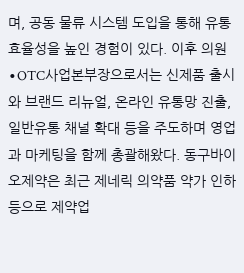며, 공동 물류 시스템 도입을 통해 유통 효율성을 높인 경험이 있다. 이후 의원∙OTC사업본부장으로서는 신제품 출시와 브랜드 리뉴얼, 온라인 유통망 진출, 일반유통 채널 확대 등을 주도하며 영업과 마케팅을 함께 총괄해왔다. 동구바이오제약은 최근 제네릭 의약품 약가 인하 등으로 제약업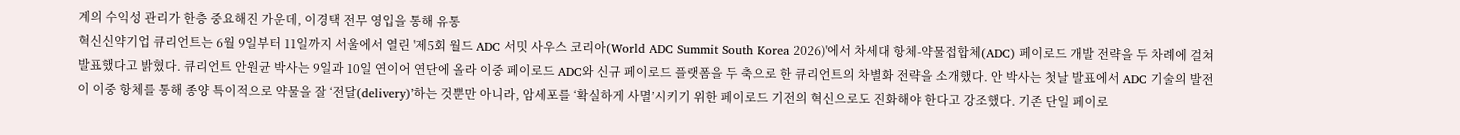계의 수익성 관리가 한층 중요해진 가운데, 이경택 전무 영입을 통해 유통
혁신신약기업 큐리언트는 6월 9일부터 11일까지 서울에서 열린 '제5회 월드 ADC 서밋 사우스 코리아(World ADC Summit South Korea 2026)'에서 차세대 항체-약물접합체(ADC) 페이로드 개발 전략을 두 차례에 걸쳐 발표했다고 밝혔다. 큐리언트 안원균 박사는 9일과 10일 연이어 연단에 올라 이중 페이로드 ADC와 신규 페이로드 플랫폼을 두 축으로 한 큐리언트의 차별화 전략을 소개했다. 안 박사는 첫날 발표에서 ADC 기술의 발전이 이중 항체를 통해 종양 특이적으로 약물을 잘 ‘전달(delivery)’하는 것뿐만 아니라, 암세포를 ‘확실하게 사멸’시키기 위한 페이로드 기전의 혁신으로도 진화해야 한다고 강조했다. 기존 단일 페이로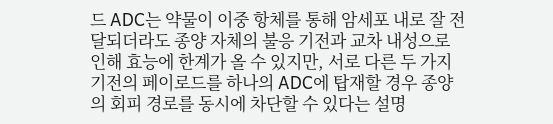드 ADC는 약물이 이중 항체를 통해 암세포 내로 잘 전달되더라도 종양 자체의 불응 기전과 교차 내성으로 인해 효능에 한계가 올 수 있지만, 서로 다른 두 가지 기전의 페이로드를 하나의 ADC에 탑재할 경우 종양의 회피 경로를 동시에 차단할 수 있다는 설명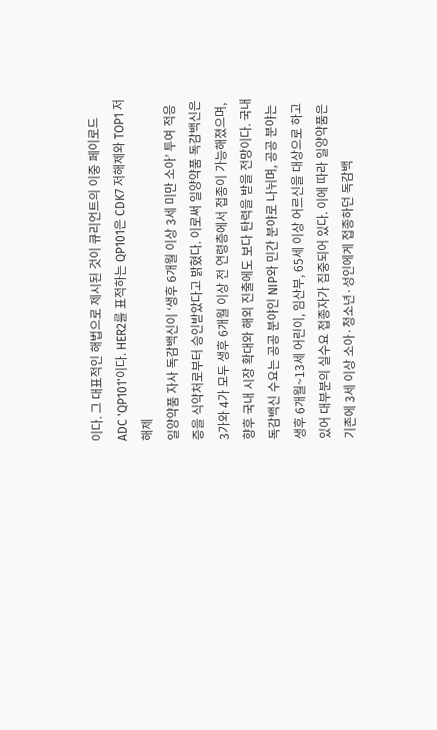이다. 그 대표적인 해법으로 제시된 것이 큐리언트의 이중 페이로드 ADC 'QP101'이다. HER2를 표적하는 QP101은 CDK7 저해제와 TOP1 저해제
일양약품 자사 독감백신이 ‘생후 6개월 이상 3세 미만 소아’ 투여 적응증을 식약처로부터 승인받았다고 밝혔다. 이로써 일양약품 독감백신은 3가와 4가 모두 생후 6개월 이상 전 연령층에서 접종이 가능해졌으며, 향후 국내 시장 확대와 해외 진출에도 보다 탄력을 받을 전망이다. 국내 독감백신 수요는 공공 분야인 NIP와 민간 분야로 나뉘며, 공공 분야는 생후 6개월~13세 어린이, 임산부, 65세 이상 어르신을 대상으로 하고 있어 대부분의 실수요 접종자가 집중되어 있다. 이에 따라 일양약품은 기존에 3세 이상 소아·청소년·성인에게 접종하던 독감백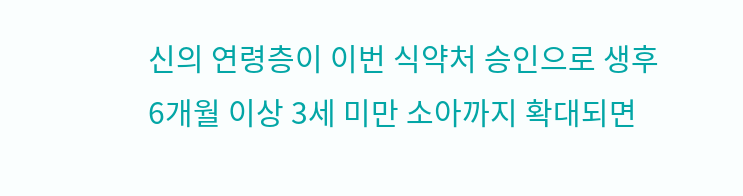신의 연령층이 이번 식약처 승인으로 생후 6개월 이상 3세 미만 소아까지 확대되면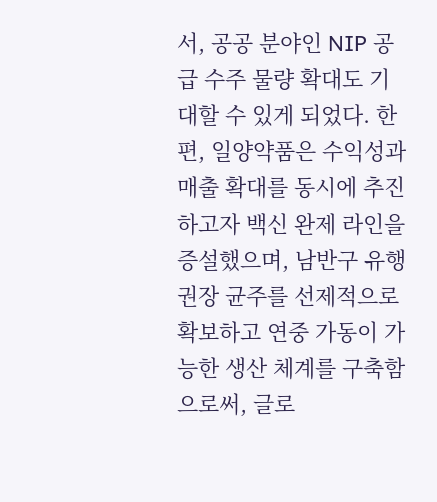서, 공공 분야인 NIP 공급 수주 물량 확대도 기대할 수 있게 되었다. 한편, 일양약품은 수익성과 매출 확대를 동시에 추진하고자 백신 완제 라인을 증설했으며, 남반구 유행 권장 균주를 선제적으로 확보하고 연중 가동이 가능한 생산 체계를 구축함으로써, 글로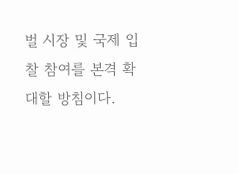벌 시장 및 국제 입찰 참여를 본격 확대할 방침이다.